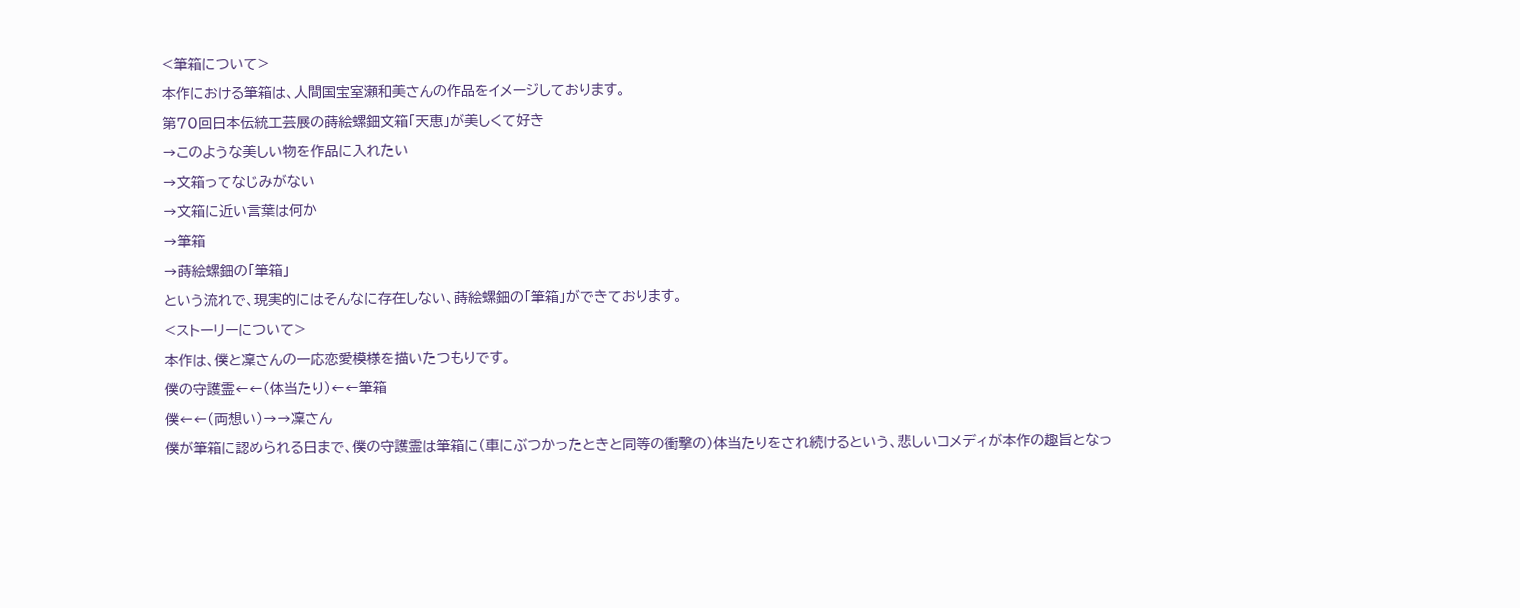<筆箱について>
本作における筆箱は、人間国宝室瀬和美さんの作品をイメージしております。
第70回日本伝統工芸展の蒔絵螺鈿文箱「天恵」が美しくて好き
→このような美しい物を作品に入れたい
→文箱ってなじみがない
→文箱に近い言葉は何か
→筆箱
→蒔絵螺鈿の「筆箱」
という流れで、現実的にはそんなに存在しない、蒔絵螺鈿の「筆箱」ができております。
<ストーリーについて>
本作は、僕と凜さんの一応恋愛模様を描いたつもりです。
僕の守護霊←←(体当たり)←←筆箱
僕←←(両想い)→→凜さん
僕が筆箱に認められる日まで、僕の守護霊は筆箱に(車にぶつかったときと同等の衝撃の)体当たりをされ続けるという、悲しいコメディが本作の趣旨となっ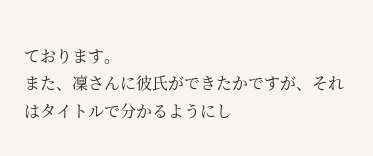ております。
また、凜さんに彼氏ができたかですが、それはタイトルで分かるようにし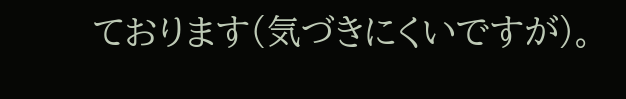ております(気づきにくいですが)。